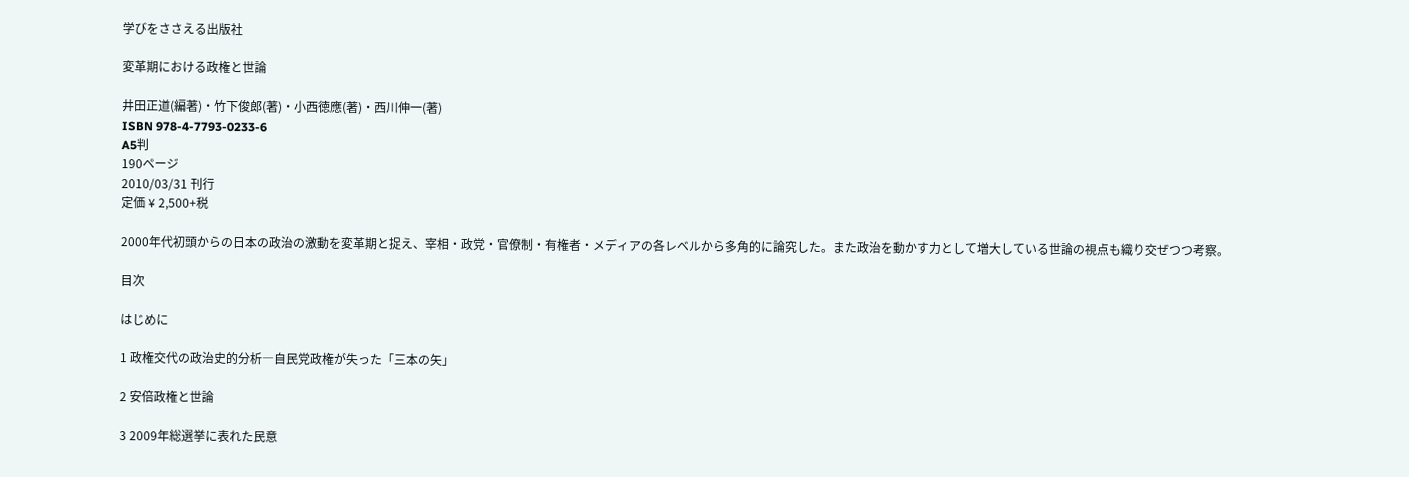学びをささえる出版社

変革期における政権と世論

井田正道(編著)・竹下俊郎(著)・小西徳應(著)・西川伸一(著)
ISBN 978-4-7793-0233-6
A5判
190ページ
2010/03/31 刊行
定価 ¥ 2,500+税

2000年代初頭からの日本の政治の激動を変革期と捉え、宰相・政党・官僚制・有権者・メディアの各レベルから多角的に論究した。また政治を動かす力として増大している世論の視点も織り交ぜつつ考察。

目次

はじめに

1 政権交代の政治史的分析―自民党政権が失った「三本の矢」

2 安倍政権と世論

3 2009年総選挙に表れた民意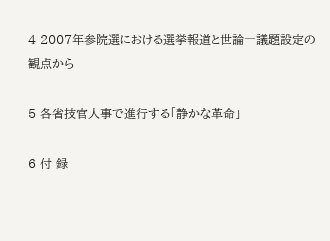4 2007年参院選における選挙報道と世論―議題設定の観点から

5 各省技官人事で進行する「静かな革命」

6 付 録